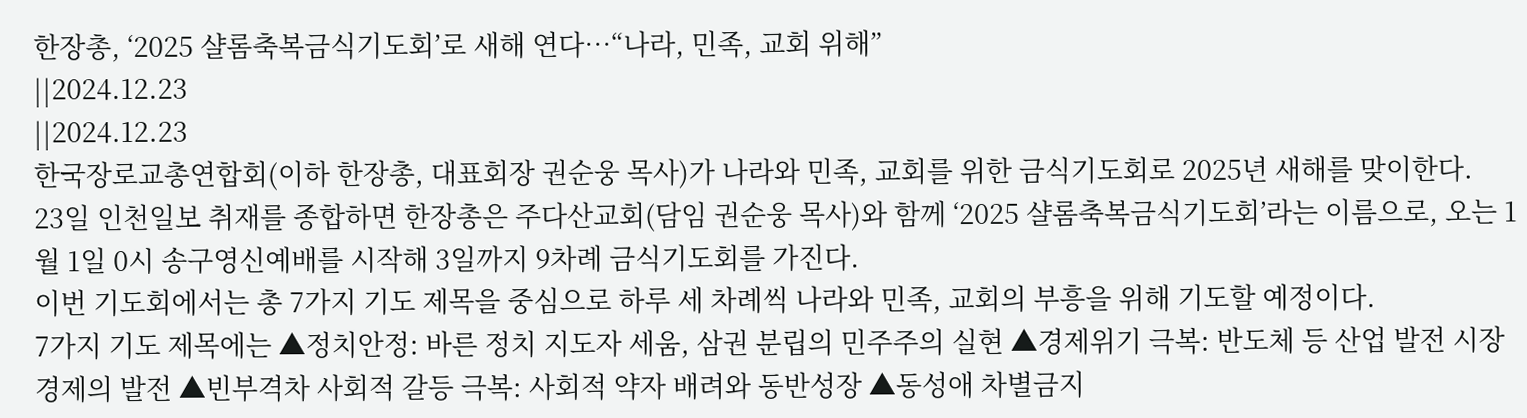한장총, ‘2025 샬롬축복금식기도회’로 새해 연다…“나라, 민족, 교회 위해”
||2024.12.23
||2024.12.23
한국장로교총연합회(이하 한장총, 대표회장 권순웅 목사)가 나라와 민족, 교회를 위한 금식기도회로 2025년 새해를 맞이한다.
23일 인천일보 취재를 종합하면 한장총은 주다산교회(담임 권순웅 목사)와 함께 ‘2025 샬롬축복금식기도회’라는 이름으로, 오는 1월 1일 0시 송구영신예배를 시작해 3일까지 9차례 금식기도회를 가진다.
이번 기도회에서는 총 7가지 기도 제목을 중심으로 하루 세 차례씩 나라와 민족, 교회의 부흥을 위해 기도할 예정이다.
7가지 기도 제목에는 ▲정치안정: 바른 정치 지도자 세움, 삼권 분립의 민주주의 실현 ▲경제위기 극복: 반도체 등 산업 발전 시장경제의 발전 ▲빈부격차 사회적 갈등 극복: 사회적 약자 배려와 동반성장 ▲동성애 차별금지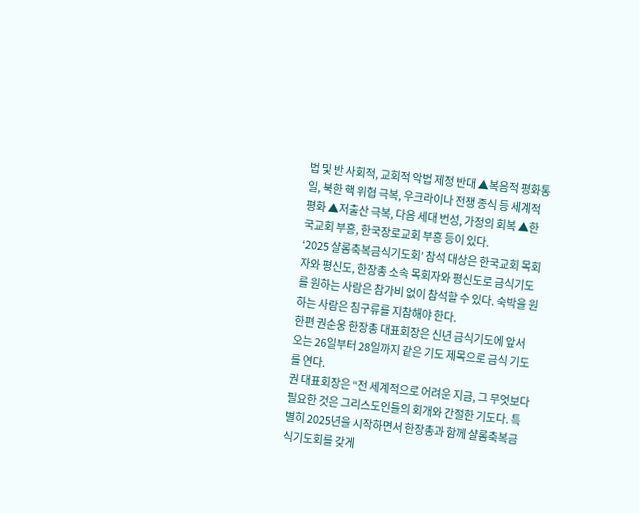법 및 반 사회적, 교회적 악법 제정 반대 ▲복음적 평화통일, 북한 핵 위협 극복, 우크라이나 전쟁 종식 등 세계적 평화 ▲저출산 극복, 다음 세대 번성, 가정의 회복 ▲한국교회 부흥, 한국장로교회 부흥 등이 있다.
‘2025 샬롬축복금식기도회’ 참석 대상은 한국교회 목회자와 평신도, 한장총 소속 목회자와 평신도로 금식기도를 원하는 사람은 참가비 없이 참석할 수 있다. 숙박을 원하는 사람은 침구류를 지참해야 한다.
한편 권순웅 한장총 대표회장은 신년 금식기도에 앞서 오는 26일부터 28일까지 같은 기도 제목으로 금식 기도를 연다.
권 대표회장은 “전 세계적으로 어려운 지금, 그 무엇보다 필요한 것은 그리스도인들의 회개와 간절한 기도다. 특별히 2025년을 시작하면서 한장총과 함께 샬롬축복금식기도회를 갖게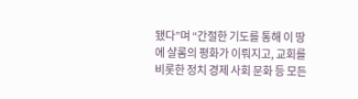됐다”며 “간절한 기도를 통해 이 땅에 샬롬의 평화가 이뤄지고, 교회를 비롯한 정치 경제 사회 문화 등 모든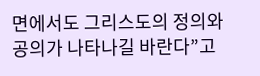면에서도 그리스도의 정의와 공의가 나타나길 바란다”고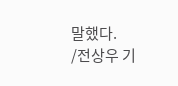말했다.
/전상우 기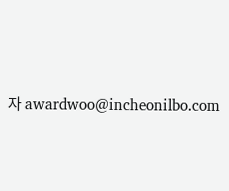자 awardwoo@incheonilbo.com